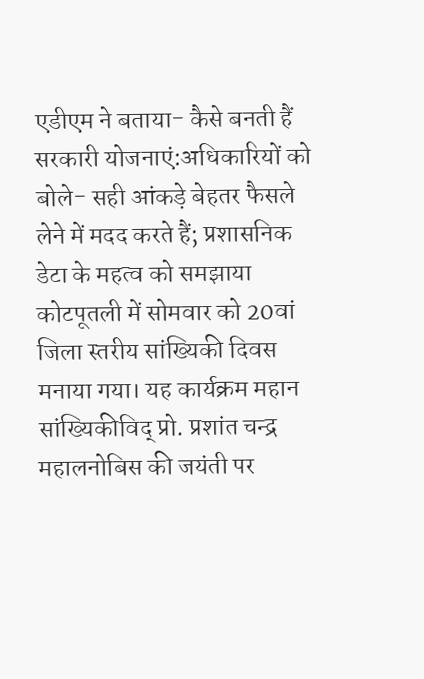एडीएम ने बताया- कैसे बनती हैं सरकारी योजनाएं:अधिकारियों को बोले- सही आंकड़े बेहतर फैसले लेने में मदद करते हैं; प्रशासनिक डेटा के महत्व को समझाया
कोटपूतली में सोमवार को 20वां जिला स्तरीय सांख्यिकी दिवस मनाया गया। यह कार्यक्रम महान सांख्यिकीविद् प्रो. प्रशांत चन्द्र महालनोबिस की जयंती पर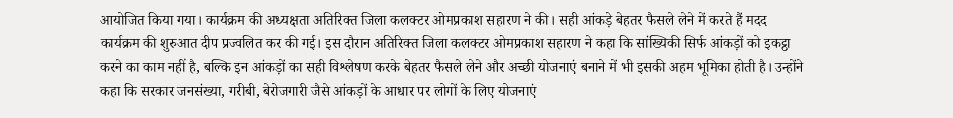आयोजित किया गया। कार्यक्रम की अध्यक्षता अतिरिक्त जिला कलक्टर ओमप्रकाश सहारण ने की। सही आंकड़े बेहतर फैसले लेने में करते हैं मदद कार्यक्रम की शुरुआत दीप प्रज्वलित कर की गई। इस दौरान अतिरिक्त जिला कलक्टर ओमप्रकाश सहारण ने कहा कि सांख्यिकी सिर्फ आंकड़ों को इकट्ठा करने का काम नहीं है, बल्कि इन आंकड़ों का सही विश्लेषण करके बेहतर फैसले लेने और अच्छी योजनाएं बनाने में भी इसकी अहम भूमिका होती है। उन्होंने कहा कि सरकार जनसंख्या, गरीबी, बेरोजगारी जैसे आंकड़ों के आधार पर लोगों के लिए योजनाएं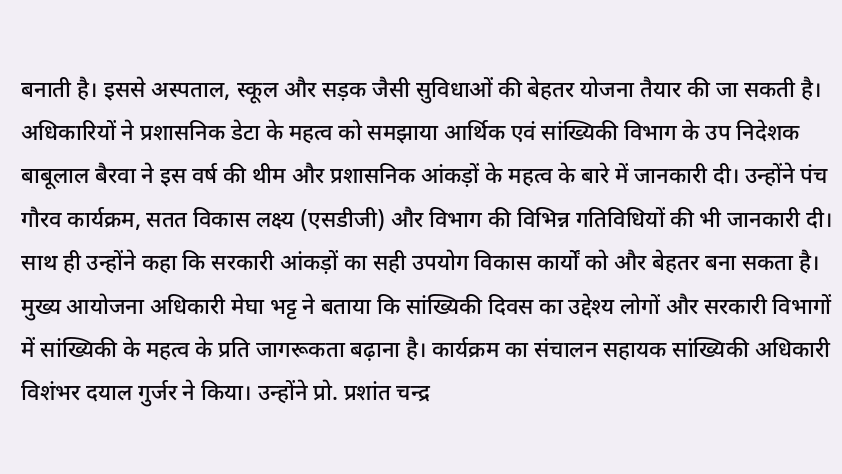बनाती है। इससे अस्पताल, स्कूल और सड़क जैसी सुविधाओं की बेहतर योजना तैयार की जा सकती है। अधिकारियों ने प्रशासनिक डेटा के महत्व को समझाया आर्थिक एवं सांख्यिकी विभाग के उप निदेशक बाबूलाल बैरवा ने इस वर्ष की थीम और प्रशासनिक आंकड़ों के महत्व के बारे में जानकारी दी। उन्होंने पंच गौरव कार्यक्रम, सतत विकास लक्ष्य (एसडीजी) और विभाग की विभिन्न गतिविधियों की भी जानकारी दी। साथ ही उन्होंने कहा कि सरकारी आंकड़ों का सही उपयोग विकास कार्यों को और बेहतर बना सकता है। मुख्य आयोजना अधिकारी मेघा भट्ट ने बताया कि सांख्यिकी दिवस का उद्देश्य लोगों और सरकारी विभागों में सांख्यिकी के महत्व के प्रति जागरूकता बढ़ाना है। कार्यक्रम का संचालन सहायक सांख्यिकी अधिकारी विशंभर दयाल गुर्जर ने किया। उन्होंने प्रो. प्रशांत चन्द्र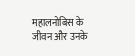महालनोबिस के जीवन और उनके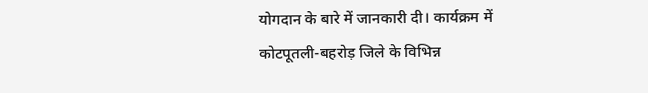योगदान के बारे में जानकारी दी। कार्यक्रम में कोटपूतली-बहरोड़ जिले के विभिन्न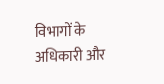विभागों के अधिकारी और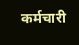कर्मचारी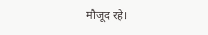मौजूद रहे।